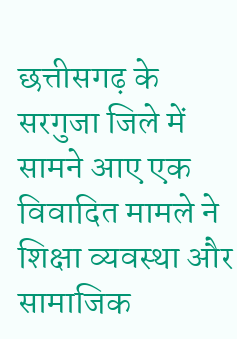छत्तीसगढ़ के सरगुजा जिले में सामने आए एक विवादित मामले ने शिक्षा व्यवस्था और सामाजिक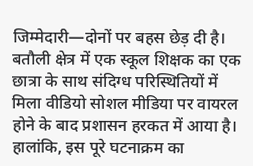जिम्मेदारी—दोनों पर बहस छेड़ दी है। बतौली क्षेत्र में एक स्कूल शिक्षक का एक छात्रा के साथ संदिग्ध परिस्थितियों में मिला वीडियो सोशल मीडिया पर वायरल होने के बाद प्रशासन हरकत में आया है। हालांकि, इस पूरे घटनाक्रम का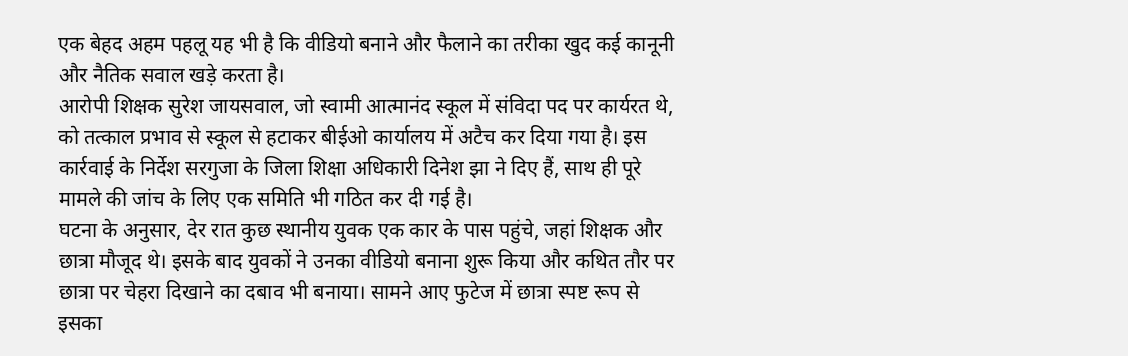एक बेहद अहम पहलू यह भी है कि वीडियो बनाने और फैलाने का तरीका खुद कई कानूनी और नैतिक सवाल खड़े करता है।
आरोपी शिक्षक सुरेश जायसवाल, जो स्वामी आत्मानंद स्कूल में संविदा पद पर कार्यरत थे, को तत्काल प्रभाव से स्कूल से हटाकर बीईओ कार्यालय में अटैच कर दिया गया है। इस कार्रवाई के निर्देश सरगुजा के जिला शिक्षा अधिकारी दिनेश झा ने दिए हैं, साथ ही पूरे मामले की जांच के लिए एक समिति भी गठित कर दी गई है।
घटना के अनुसार, देर रात कुछ स्थानीय युवक एक कार के पास पहुंचे, जहां शिक्षक और छात्रा मौजूद थे। इसके बाद युवकों ने उनका वीडियो बनाना शुरू किया और कथित तौर पर छात्रा पर चेहरा दिखाने का दबाव भी बनाया। सामने आए फुटेज में छात्रा स्पष्ट रूप से इसका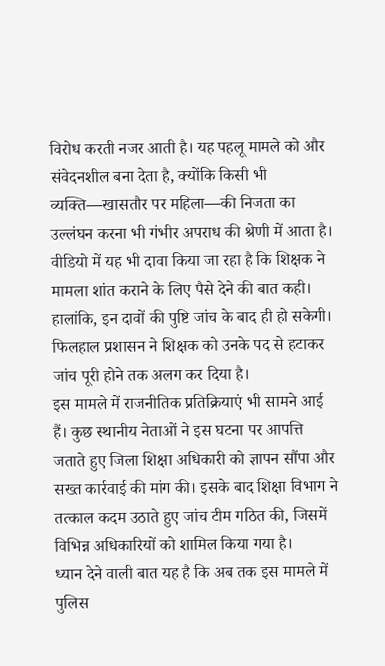विरोध करती नजर आती है। यह पहलू मामले को और संवेदनशील बना देता है, क्योंकि किसी भी व्यक्ति—खासतौर पर महिला—की निजता का उल्लंघन करना भी गंभीर अपराध की श्रेणी में आता है।
वीडियो में यह भी दावा किया जा रहा है कि शिक्षक ने मामला शांत कराने के लिए पैसे देने की बात कही। हालांकि, इन दावों की पुष्टि जांच के बाद ही हो सकेगी। फिलहाल प्रशासन ने शिक्षक को उनके पद से हटाकर जांच पूरी होने तक अलग कर दिया है।
इस मामले में राजनीतिक प्रतिक्रियाएं भी सामने आई हैं। कुछ स्थानीय नेताओं ने इस घटना पर आपत्ति जताते हुए जिला शिक्षा अधिकारी को ज्ञापन सौंपा और सख्त कार्रवाई की मांग की। इसके बाद शिक्षा विभाग ने तत्काल कदम उठाते हुए जांच टीम गठित की, जिसमें विभिन्न अधिकारियों को शामिल किया गया है।
ध्यान देने वाली बात यह है कि अब तक इस मामले में पुलिस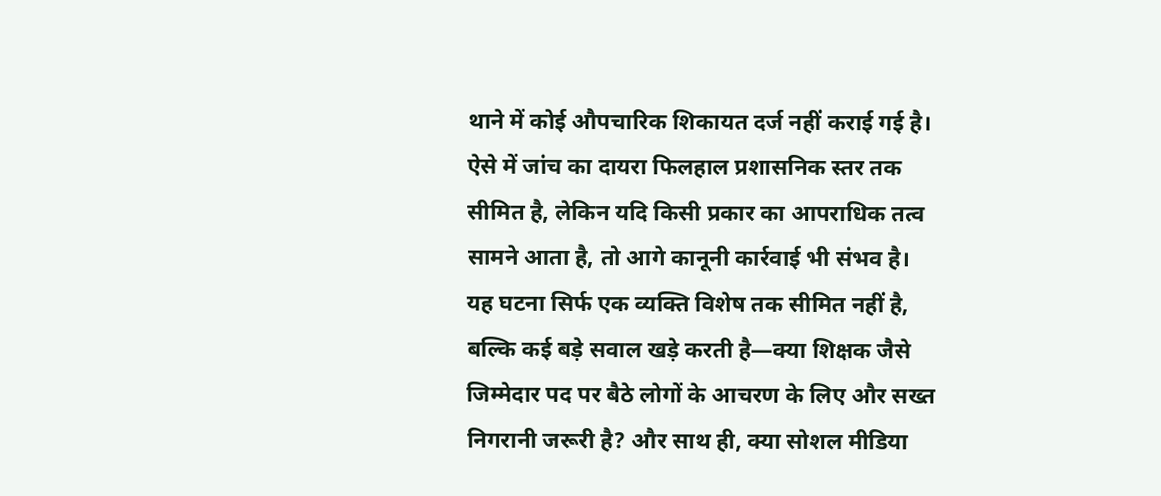थाने में कोई औपचारिक शिकायत दर्ज नहीं कराई गई है। ऐसे में जांच का दायरा फिलहाल प्रशासनिक स्तर तक सीमित है, लेकिन यदि किसी प्रकार का आपराधिक तत्व सामने आता है, तो आगे कानूनी कार्रवाई भी संभव है।
यह घटना सिर्फ एक व्यक्ति विशेष तक सीमित नहीं है, बल्कि कई बड़े सवाल खड़े करती है—क्या शिक्षक जैसे जिम्मेदार पद पर बैठे लोगों के आचरण के लिए और सख्त निगरानी जरूरी है? और साथ ही, क्या सोशल मीडिया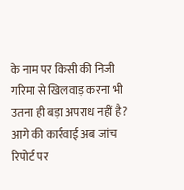के नाम पर किसी की निजी गरिमा से खिलवाड़ करना भी उतना ही बड़ा अपराध नहीं है?
आगे की कार्रवाई अब जांच रिपोर्ट पर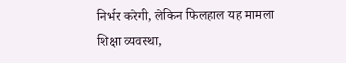निर्भर करेगी, लेकिन फिलहाल यह मामला शिक्षा व्यवस्था,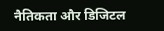नैतिकता और डिजिटल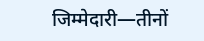जिम्मेदारी—तीनों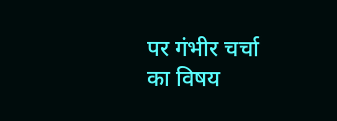पर गंभीर चर्चा का विषय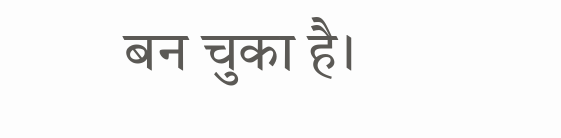बन चुका है।